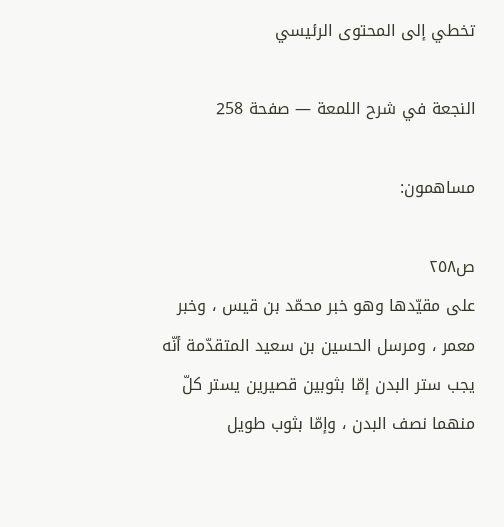تخطي إلى المحتوى الرئيسي

النجعة في شرح اللمعة — صفحة 258

مساهمون:

ص٢٥٨
على مقيّدها وهو خبر محمّد بن قيس ، وخبر معمر ، ومرسل الحسين بن سعيد المتقدّمة أنّه يجب ستر البدن إمّا بثوبين قصيرين يستر كلّ منهما نصف البدن ، وإمّا بثوب طويل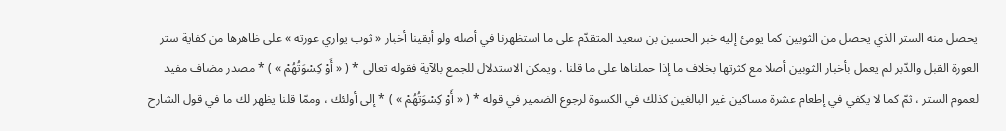يحصل منه الستر الذي يحصل من الثوبين كما يومئ إليه خبر الحسين بن سعيد المتقدّم على ما استظهرنا في أصله ولو أبقينا أخبار « ثوب يواري عورته » على ظاهرها من كفاية ستر العورة القبل والدّبر لم يعمل بأخبار الثوبين أصلا مع كثرتها بخلاف ما إذا حملناها على ما قلنا . ويمكن الاستدلال للجمع بالآية فقوله تعالى * ( « أَوْ كِسْوَتُهُمْ » ) * مصدر مضاف مفيد لعموم الستر ، ثمّ كما لا يكفي في إطعام عشرة مساكين غير البالغين كذلك في الكسوة لرجوع الضمير في قوله * ( « أَوْ كِسْوَتُهُمْ » ) * إلى أولئك ، وممّا قلنا يظهر لك ما في قول الشارح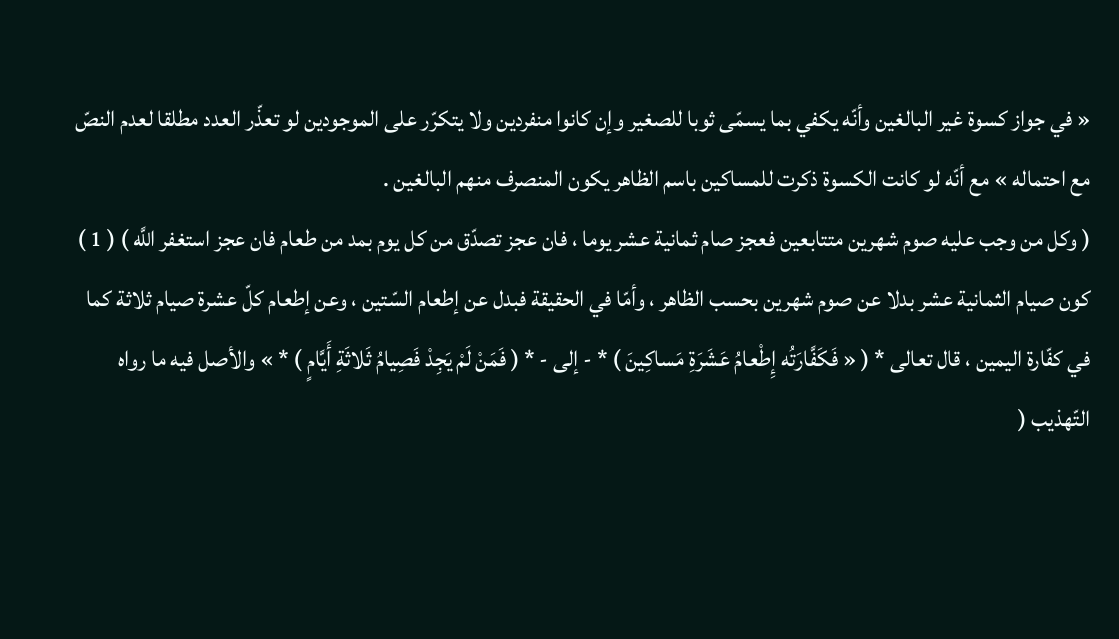« في جواز كسوة غير البالغين وأنّه يكفي بما يسمّى ثوبا للصغير وإن كانوا منفردين ولا يتكرّر على الموجودين لو تعذّر العدد مطلقا لعدم النصّ مع احتماله » مع أنّه لو كانت الكسوة ذكرت للمساكين باسم الظاهر يكون المنصرف منهم البالغين .
( وكل من وجب عليه صوم شهرين متتابعين فعجز صام ثمانية عشر يوما ، فان عجز تصدّق من كل يوم بمد من طعام فان عجز استغفر اللَّه ) ( 1 ) كون صيام الثمانية عشر بدلا عن صوم شهرين بحسب الظاهر ، وأمّا في الحقيقة فبدل عن إطعام السّتين ، وعن إطعام كلّ عشرة صيام ثلاثة كما في كفّارة اليمين ، قال تعالى * ( « فَكَفَّارَتُه إِطْعامُ عَشَرَةِ مَساكِينَ ) * - إلى - * ( فَمَنْ لَمْ يَجِدْ فَصِيامُ ثَلاثَةِ أَيَّامٍ ) * » والأصل فيه ما رواه التّهذيب (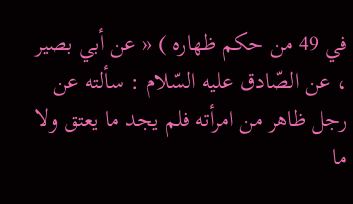في 49 من حكم ظهاره ) « عن أبي بصير ، عن الصّادق عليه السّلام : سألته عن رجل ظاهر من امرأته فلم يجد ما يعتق ولا ما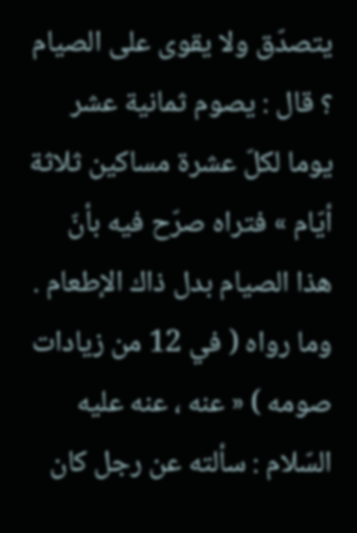يتصدّق ولا يقوى على الصيام ؟ قال : يصوم ثمانية عشر يوما لكلّ عشرة مساكين ثلاثة أيّام » فتراه صرّح فيه بأنّ هذا الصيام بدل ذاك الإطعام . وما رواه ( في 12 من زيادات صومه ) « عنه ، عنه عليه السّلام : سألته عن رجل كان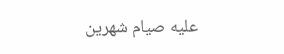عليه صيام شهرين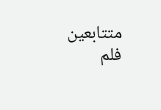متتابعين فلم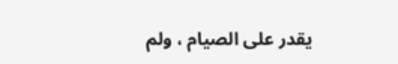يقدر على الصيام ، ولم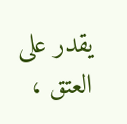يقدر على العتق ،